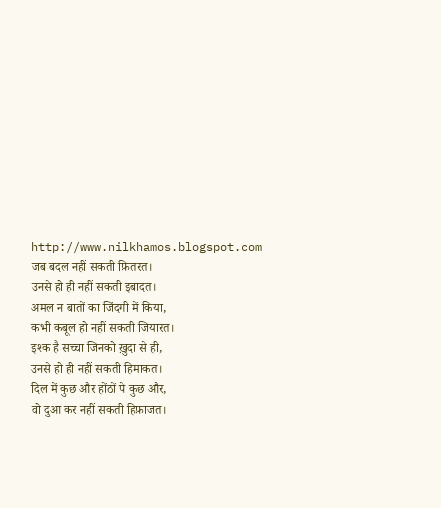http://www.nilkhamos.blogspot.com
जब बदल नहीं सकती फ़ितरत।
उनसे हो ही नहीं सकती इबादत।
अमल न बातों का जिंदगी में किया,
कभी कबूल हो नहीं सकती जियारत।
इश्क है सच्चा जिनको ख़ुदा से ही,
उनसे हो ही नहीं सकती हिमाकत।
दिल में कुछ और होंठों पे कुछ और,
वो दुआ कर नहीं सकती हिफ़ाजत।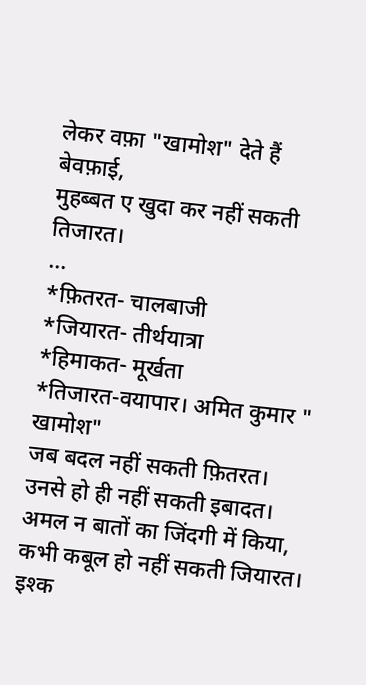लेकर वफ़ा "खामोश" देते हैं बेवफ़ाई,
मुहब्बत ए खुदा कर नहीं सकती तिजारत।
...
*फ़ितरत- चालबाजी
*जियारत- तीर्थयात्रा
*हिमाकत- मूर्खता
*तिजारत-वयापार। अमित कुमार " खामोश"
जब बदल नहीं सकती फ़ितरत।
उनसे हो ही नहीं सकती इबादत।
अमल न बातों का जिंदगी में किया,
कभी कबूल हो नहीं सकती जियारत।
इश्क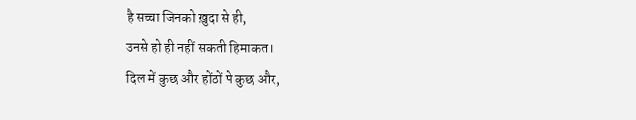है सच्चा जिनको ख़ुदा से ही,
उनसे हो ही नहीं सकती हिमाकत।
दिल में कुछ और होंठों पे कुछ और,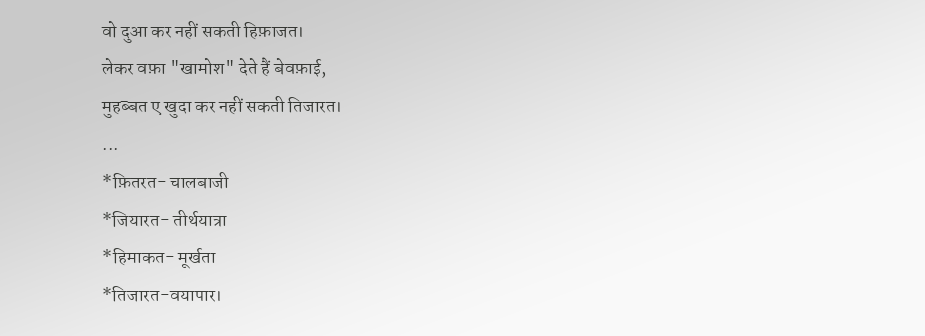वो दुआ कर नहीं सकती हिफ़ाजत।
लेकर वफ़ा "खामोश" देते हैं बेवफ़ाई,
मुहब्बत ए खुदा कर नहीं सकती तिजारत।
...
*फ़ितरत- चालबाजी
*जियारत- तीर्थयात्रा
*हिमाकत- मूर्खता
*तिजारत-वयापार।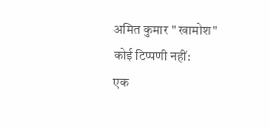अमित कुमार " खामोश"
कोई टिप्पणी नहीं:
एक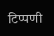टिप्पणी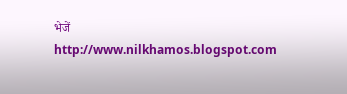भेजें
http://www.nilkhamos.blogspot.com